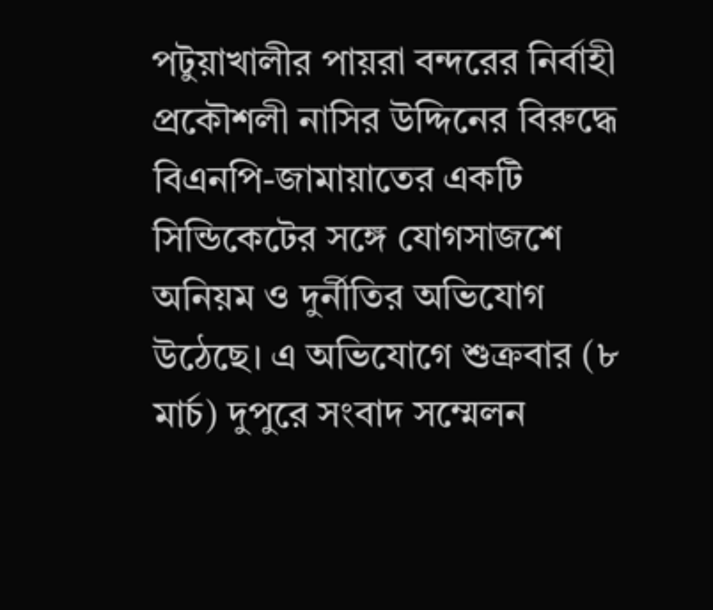পটুয়াখালীর পায়রা বন্দরের নির্বাহী প্রকৌশলী নাসির উদ্দিনের বিরুদ্ধে বিএনপি-জামায়াতের একটি সিন্ডিকেটের সঙ্গে যোগসাজশে অনিয়ম ও দুর্নীতির অভিযোগ উঠেছে। এ অভিযোগে শুক্রবার (৮ মার্চ) দুপুরে সংবাদ সম্মেলন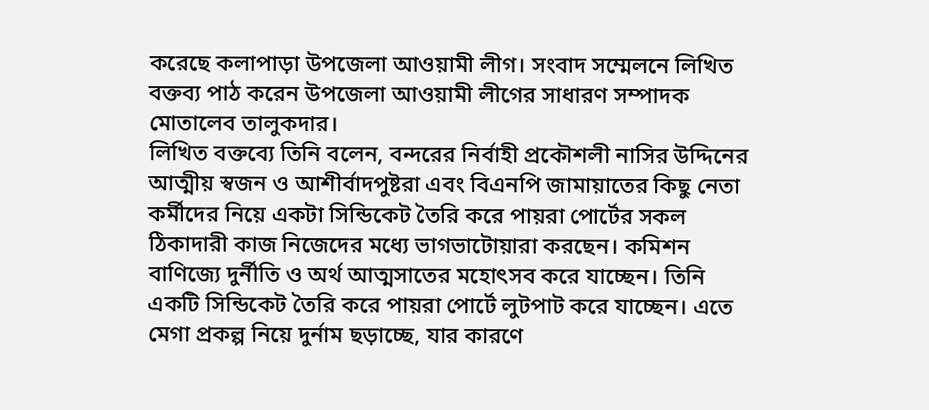করেছে কলাপাড়া উপজেলা আওয়ামী লীগ। সংবাদ সম্মেলনে লিখিত বক্তব্য পাঠ করেন উপজেলা আওয়ামী লীগের সাধারণ সম্পাদক মোতালেব তালুকদার।
লিখিত বক্তব্যে তিনি বলেন, বন্দরের নির্বাহী প্রকৌশলী নাসির উদ্দিনের আত্মীয় স্বজন ও আশীর্বাদপুষ্টরা এবং বিএনপি জামায়াতের কিছু নেতা কর্মীদের নিয়ে একটা সিন্ডিকেট তৈরি করে পায়রা পোর্টের সকল ঠিকাদারী কাজ নিজেদের মধ্যে ভাগভাটোয়ারা করছেন। কমিশন বাণিজ্যে দুর্নীতি ও অর্থ আত্মসাতের মহোৎসব করে যাচ্ছেন। তিনি একটি সিন্ডিকেট তৈরি করে পায়রা পোর্টে লুটপাট করে যাচ্ছেন। এতে মেগা প্রকল্প নিয়ে দুর্নাম ছড়াচ্ছে, যার কারণে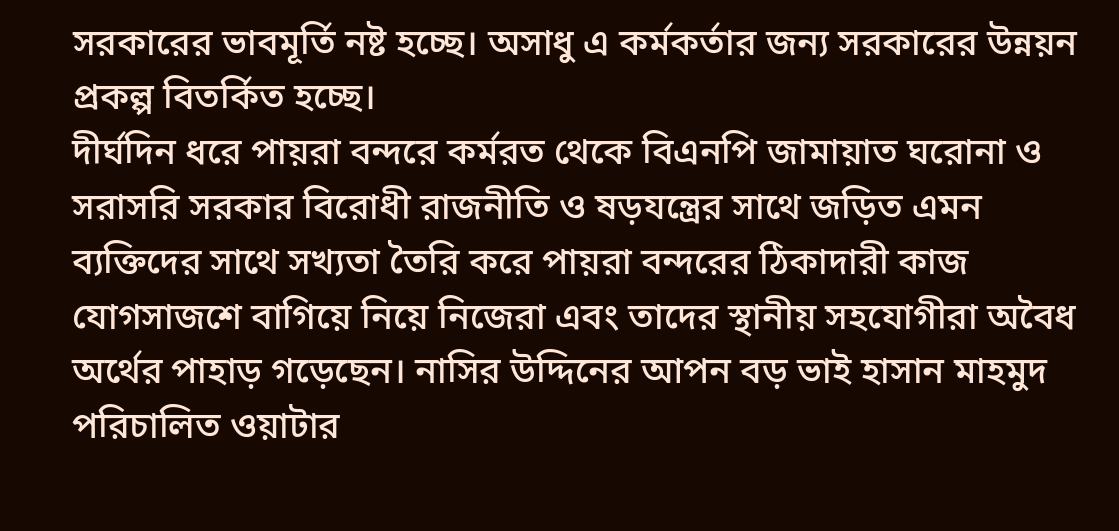সরকারের ভাবমূর্তি নষ্ট হচ্ছে। অসাধু এ কর্মকর্তার জন্য সরকারের উন্নয়ন প্রকল্প বিতর্কিত হচ্ছে।
দীর্ঘদিন ধরে পায়রা বন্দরে কর্মরত থেকে বিএনপি জামায়াত ঘরোনা ও সরাসরি সরকার বিরোধী রাজনীতি ও ষড়যন্ত্রের সাথে জড়িত এমন ব্যক্তিদের সাথে সখ্যতা তৈরি করে পায়রা বন্দরের ঠিকাদারী কাজ যোগসাজশে বাগিয়ে নিয়ে নিজেরা এবং তাদের স্থানীয় সহযোগীরা অবৈধ অর্থের পাহাড় গড়েছেন। নাসির উদ্দিনের আপন বড় ভাই হাসান মাহমুদ পরিচালিত ওয়াটার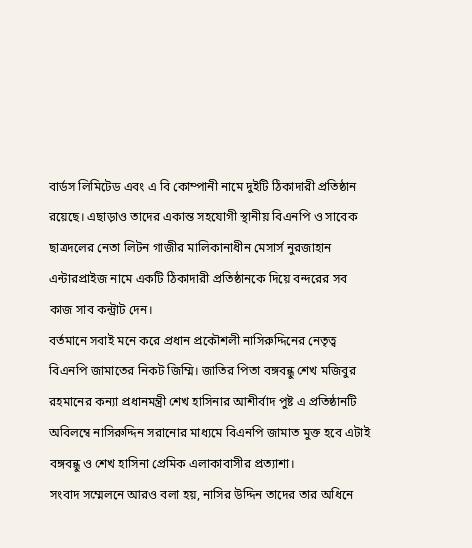বার্ডস লিমিটেড এবং এ বি কোম্পানী নামে দুইটি ঠিকাদারী প্রতিষ্ঠান রয়েছে। এছাড়াও তাদের একান্ত সহযোগী স্থানীয় বিএনপি ও সাবেক ছাত্রদলের নেতা লিটন গাজীর মালিকানাধীন মেসার্স নুরজাহান এন্টারপ্রাইজ নামে একটি ঠিকাদারী প্রতিষ্ঠানকে দিয়ে বন্দরের সব কাজ সাব কন্ট্রাট দেন।
বর্তমানে সবাই মনে করে প্রধান প্রকৌশলী নাসিরুদ্দিনের নেতৃত্ব বিএনপি জামাতের নিকট জিম্মি। জাতির পিতা বঙ্গবন্ধু শেখ মজিবুর রহমানের কন্যা প্রধানমন্ত্রী শেখ হাসিনার আশীর্বাদ পুষ্ট এ প্রতিষ্ঠানটি অবিলম্বে নাসিরুদ্দিন সরানোর মাধ্যমে বিএনপি জামাত মুক্ত হবে এটাই বঙ্গবন্ধু ও শেখ হাসিনা প্রেমিক এলাকাবাসীর প্রত্যাশা।
সংবাদ সম্মেলনে আরও বলা হয়, নাসির উদ্দিন তাদের তার অধিনে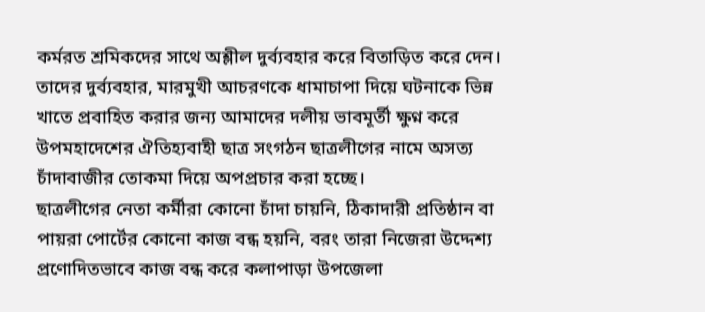কর্মরত শ্রমিকদের সাথে অশ্লীল দুর্ব্যবহার করে বিতাড়িত করে দেন। তাদের দুর্ব্যবহার, মারমুখী আচরণকে ধামাচাপা দিয়ে ঘটনাকে ভিন্ন খাতে প্রবাহিত করার জন্য আমাদের দলীয় ভাবমূর্তী ক্ষুণ্ন করে উপমহাদেশের ঐতিহ্যবাহী ছাত্র সংগঠন ছাত্রলীগের নামে অসত্য চাঁদাবাজীর তোকমা দিয়ে অপপ্রচার করা হচ্ছে।
ছাত্রলীগের নেতা কর্মীরা কোনো চাঁদা চায়নি, ঠিকাদারী প্রতিষ্ঠান বা পায়রা পোর্টের কোনো কাজ বন্ধ হয়নি, বরং তারা নিজেরা উদ্দেশ্য প্রণোদিতভাবে কাজ বন্ধ করে কলাপাড়া উপজেলা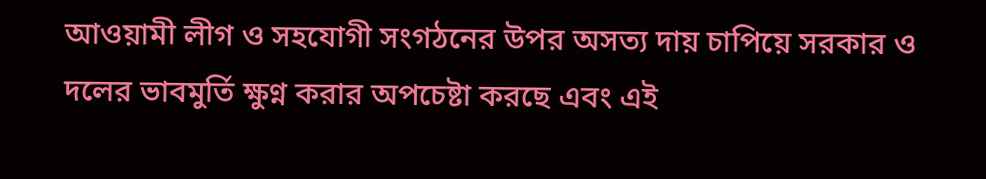আওয়ামী লীগ ও সহযোগী সংগঠনের উপর অসত্য দায় চাপিয়ে সরকার ও দলের ভাবমুর্তি ক্ষুণ্ন করার অপচেষ্টা করছে এবং এই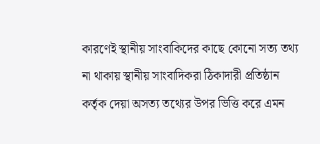কারণেই স্থানীয় সাংবাকিদের কাছে কোনো সত্য তথ্য না থাকায় স্থানীয় সাংবাদিকরা ঠিকাদারী প্রতিষ্ঠান কর্তৃক দেয়া অসত্য তথ্যের উপর ভিত্তি করে এমন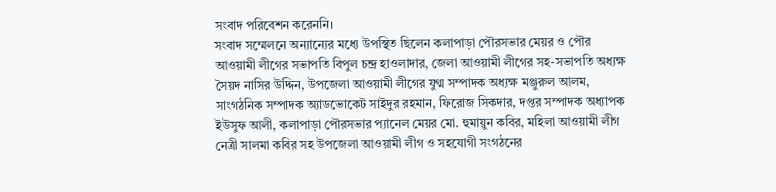সংবাদ পরিবেশন করেননি।
সংবাদ সম্মেলনে অন্যান্যের মধ্যে উপস্থিত ছিলেন কলাপাড়া পৌরসভার মেয়র ও পৌর আওয়ামী লীগের সভাপতি বিপুল চন্দ্র হাওলাদার, জেলা আওয়ামী লীগের সহ-সভাপতি অধ্যক্ষ সৈয়দ নাসির উদ্দিন, উপজেলা আওয়ামী লীগের যুগ্ম সম্পাদক অধ্যক্ষ মঞ্জুরুল আলম, সাংগঠনিক সম্পাদক অ্যাডভোকেট সাইদুর রহমান, ফিরোজ সিকদার, দপ্তর সম্পাদক অধ্যাপক ইউসুফ আলী, কলাপাড়া পৌরসভার প্যানেল মেয়র মো. হুমায়ুন কবির, মহিলা আওয়ামী লীগ নেত্রী সালমা কবির সহ উপজেলা আওয়ামী লীগ ও সহযোগী সংগঠনের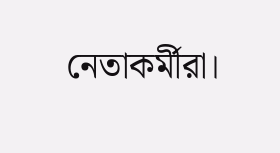নেতাকর্মীরা।